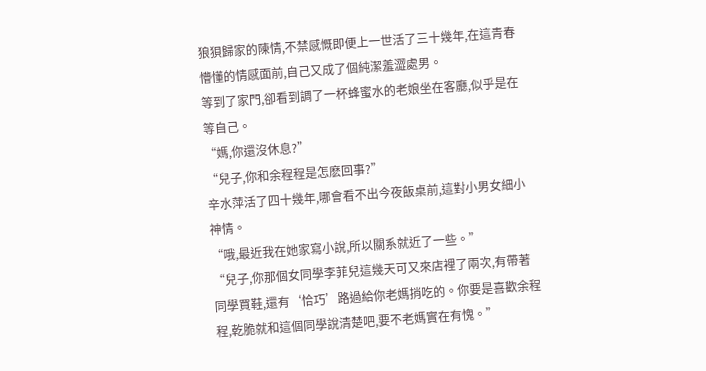狼狽歸家的陳情,不禁感慨即便上一世活了三十幾年,在這青春懵懂的情感面前,自己又成了個純潔羞澀處男。
等到了家門,卻看到調了一杯蜂蜜水的老娘坐在客廳,似乎是在等自己。
“媽,你還沒休息?”
“兒子,你和余程程是怎麽回事?”
辛水萍活了四十幾年,哪會看不出今夜飯桌前,這對小男女細小神情。
“哦,最近我在她家寫小說,所以關系就近了一些。”
“兒子,你那個女同學李菲兒這幾天可又來店裡了兩次,有帶著同學買鞋,還有‘恰巧’路過給你老媽捎吃的。你要是喜歡余程程,乾脆就和這個同學說清楚吧,要不老媽實在有愧。”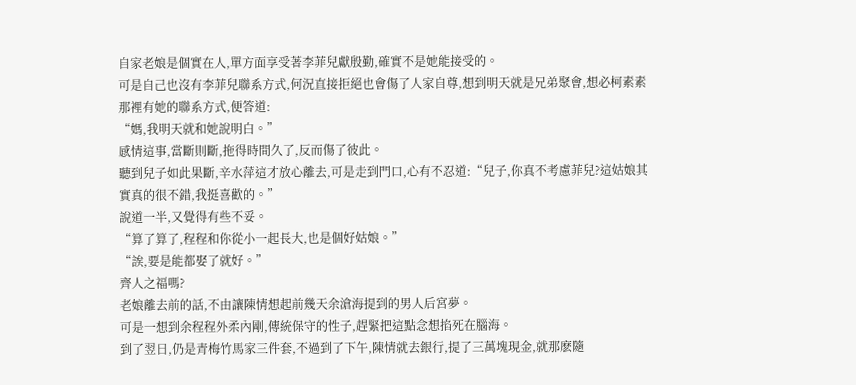自家老娘是個實在人,單方面享受著李菲兒獻殷勤,確實不是她能接受的。
可是自己也沒有李菲兒聯系方式,何況直接拒絕也會傷了人家自尊,想到明天就是兄弟聚會,想必柯素素那裡有她的聯系方式,便答道:
“媽,我明天就和她說明白。”
感情這事,當斷則斷,拖得時間久了,反而傷了彼此。
聽到兒子如此果斷,辛水萍這才放心離去,可是走到門口,心有不忍道:“兒子,你真不考慮菲兒?這姑娘其實真的很不錯,我挺喜歡的。”
說道一半,又覺得有些不妥。
“算了算了,程程和你從小一起長大,也是個好姑娘。”
“誒,要是能都娶了就好。”
齊人之福嗎?
老娘離去前的話,不由讓陳情想起前幾天余滄海提到的男人后宮夢。
可是一想到余程程外柔內剛,傳統保守的性子,趕緊把這點念想掐死在腦海。
到了翌日,仍是青梅竹馬家三件套,不過到了下午,陳情就去銀行,提了三萬塊現金,就那麽隨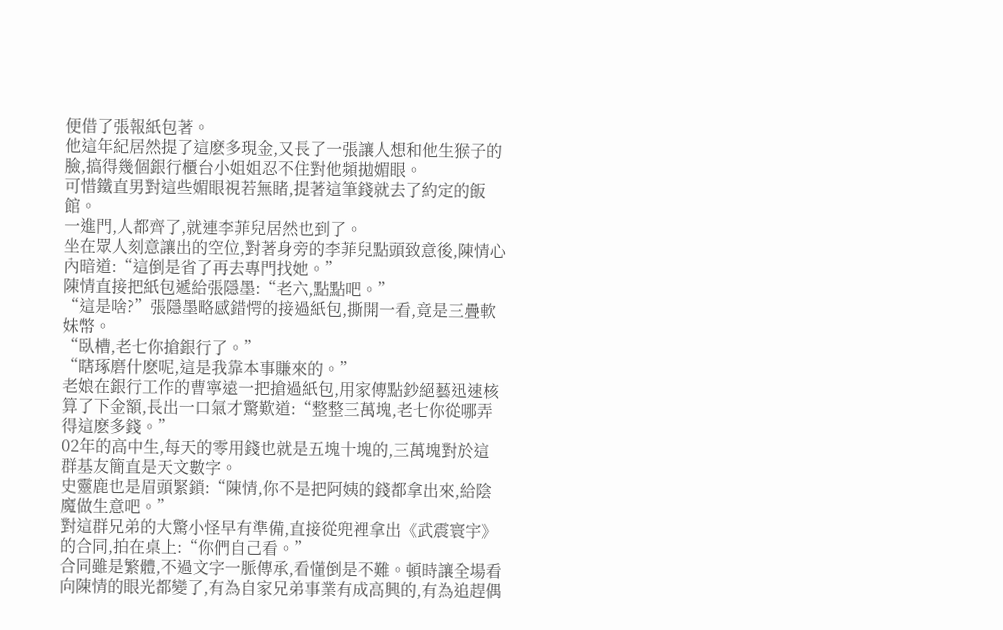便借了張報紙包著。
他這年紀居然提了這麽多現金,又長了一張讓人想和他生猴子的臉,搞得幾個銀行櫃台小姐姐忍不住對他頻拋媚眼。
可惜鐵直男對這些媚眼視若無睹,提著這筆錢就去了約定的飯館。
一進門,人都齊了,就連李菲兒居然也到了。
坐在眾人刻意讓出的空位,對著身旁的李菲兒點頭致意後,陳情心內暗道:“這倒是省了再去專門找她。”
陳情直接把紙包遞給張隱墨:“老六,點點吧。”
“這是啥?”張隱墨略感錯愕的接過紙包,撕開一看,竟是三疊軟妹幣。
“臥槽,老七你搶銀行了。”
“瞎琢磨什麽呢,這是我靠本事賺來的。”
老娘在銀行工作的曹寧遠一把搶過紙包,用家傳點鈔絕藝迅速核算了下金額,長出一口氣才驚歎道:“整整三萬塊,老七你從哪弄得這麽多錢。”
02年的高中生,每天的零用錢也就是五塊十塊的,三萬塊對於這群基友簡直是天文數字。
史靈鹿也是眉頭緊鎖:“陳情,你不是把阿姨的錢都拿出來,給陰魔做生意吧。”
對這群兄弟的大驚小怪早有準備,直接從兜裡拿出《武震寰宇》的合同,拍在桌上:“你們自己看。”
合同雖是繁體,不過文字一脈傳承,看懂倒是不難。頓時讓全場看向陳情的眼光都變了,有為自家兄弟事業有成高興的,有為追趕偶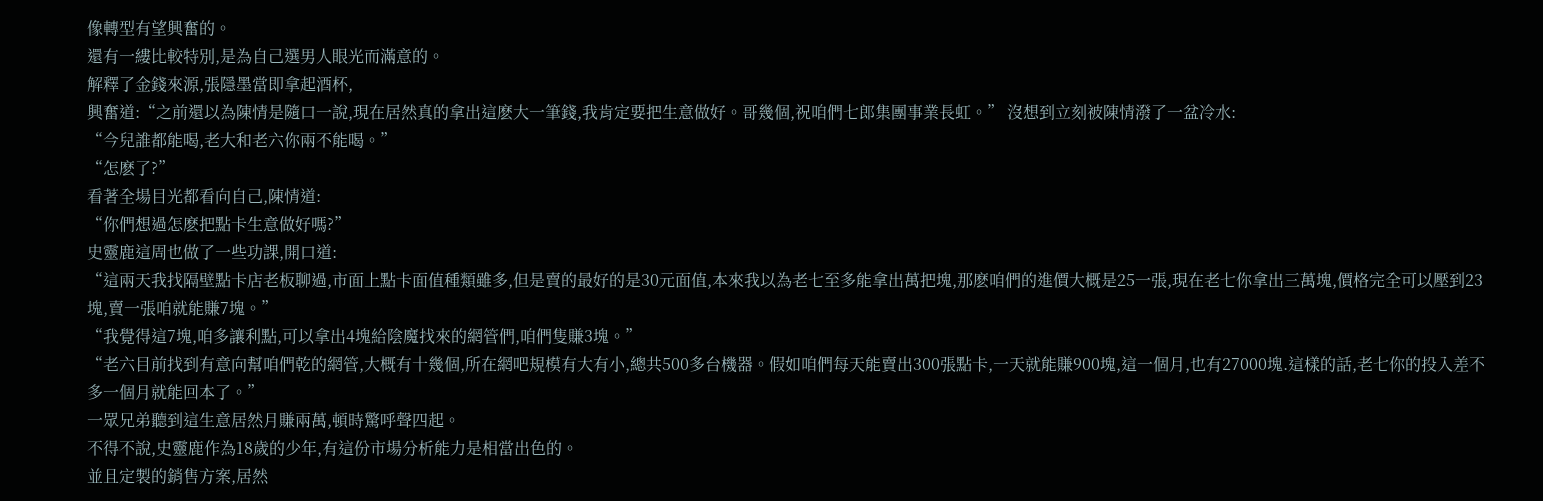像轉型有望興奮的。
還有一縷比較特別,是為自己選男人眼光而滿意的。
解釋了金錢來源,張隱墨當即拿起酒杯,
興奮道:“之前還以為陳情是隨口一說,現在居然真的拿出這麽大一筆錢,我肯定要把生意做好。哥幾個,祝咱們七郎集團事業長虹。” 沒想到立刻被陳情潑了一盆冷水:
“今兒誰都能喝,老大和老六你兩不能喝。”
“怎麽了?”
看著全場目光都看向自己,陳情道:
“你們想過怎麽把點卡生意做好嗎?”
史靈鹿這周也做了一些功課,開口道:
“這兩天我找隔壁點卡店老板聊過,市面上點卡面值種類雖多,但是賣的最好的是30元面值,本來我以為老七至多能拿出萬把塊,那麽咱們的進價大概是25一張,現在老七你拿出三萬塊,價格完全可以壓到23塊,賣一張咱就能賺7塊。”
“我覺得這7塊,咱多讓利點,可以拿出4塊給陰魔找來的網管們,咱們隻賺3塊。”
“老六目前找到有意向幫咱們乾的網管,大概有十幾個,所在網吧規模有大有小,總共500多台機器。假如咱們每天能賣出300張點卡,一天就能賺900塊,這一個月,也有27000塊.這樣的話,老七你的投入差不多一個月就能回本了。”
一眾兄弟聽到這生意居然月賺兩萬,頓時驚呼聲四起。
不得不說,史靈鹿作為18歲的少年,有這份市場分析能力是相當出色的。
並且定製的銷售方案,居然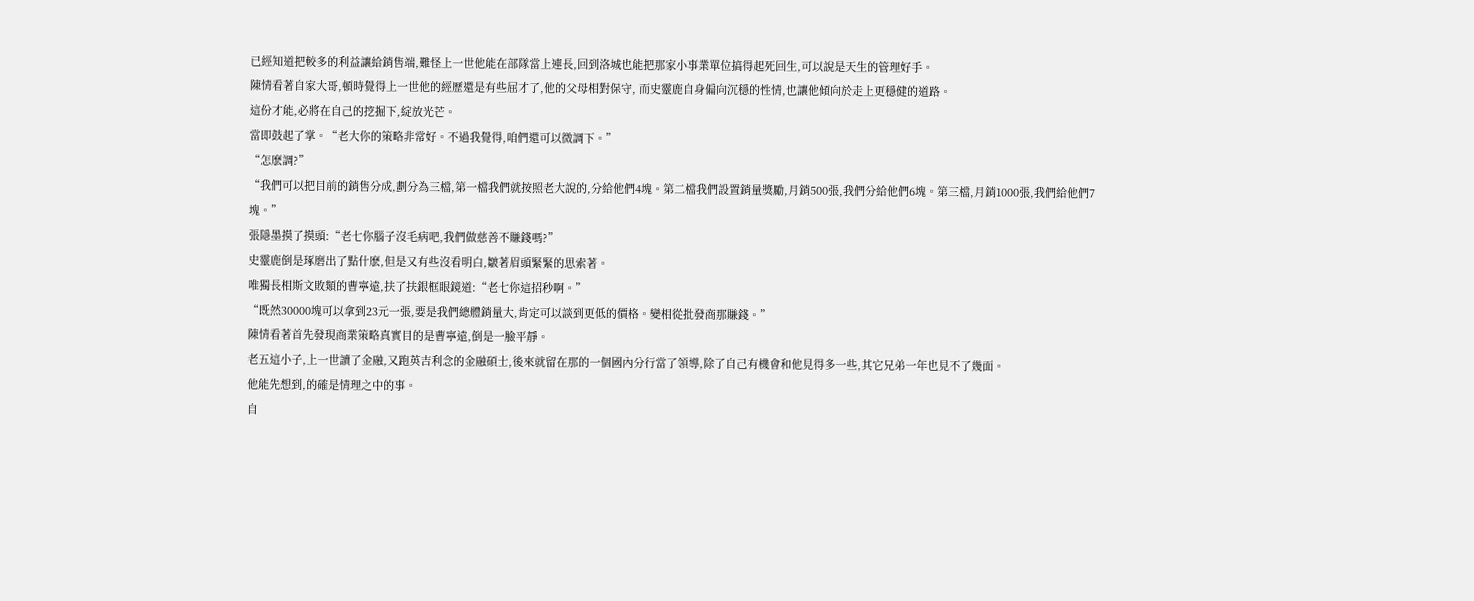已經知道把較多的利益讓給銷售端,難怪上一世他能在部隊當上連長,回到洛城也能把那家小事業單位搞得起死回生,可以說是天生的管理好手。
陳情看著自家大哥,頓時覺得上一世他的經歷還是有些屈才了,他的父母相對保守, 而史靈鹿自身偏向沉穩的性情,也讓他傾向於走上更穩健的道路。
這份才能,必將在自己的挖掘下,綻放光芒。
當即鼓起了掌。“老大你的策略非常好。不過我覺得,咱們還可以微調下。”
“怎麽調?”
“我們可以把目前的銷售分成,劃分為三檔,第一檔我們就按照老大說的,分給他們4塊。第二檔我們設置銷量獎勵,月銷500張,我們分給他們6塊。第三檔,月銷1000張,我們給他們7塊。”
張隱墨摸了摸頭:“老七你腦子沒毛病吧,我們做慈善不賺錢嗎?”
史靈鹿倒是琢磨出了點什麽,但是又有些沒看明白,皺著眉頭緊緊的思索著。
唯獨長相斯文敗類的曹寧遠,扶了扶銀框眼鏡道:“老七你這招秒啊。”
“既然30000塊可以拿到23元一張,要是我們總體銷量大,肯定可以談到更低的價格。變相從批發商那賺錢。”
陳情看著首先發現商業策略真實目的是曹寧遠,倒是一臉平靜。
老五這小子,上一世讀了金融,又跑英吉利念的金融碩士,後來就留在那的一個國內分行當了領導,除了自己有機會和他見得多一些,其它兄弟一年也見不了幾面。
他能先想到,的確是情理之中的事。
自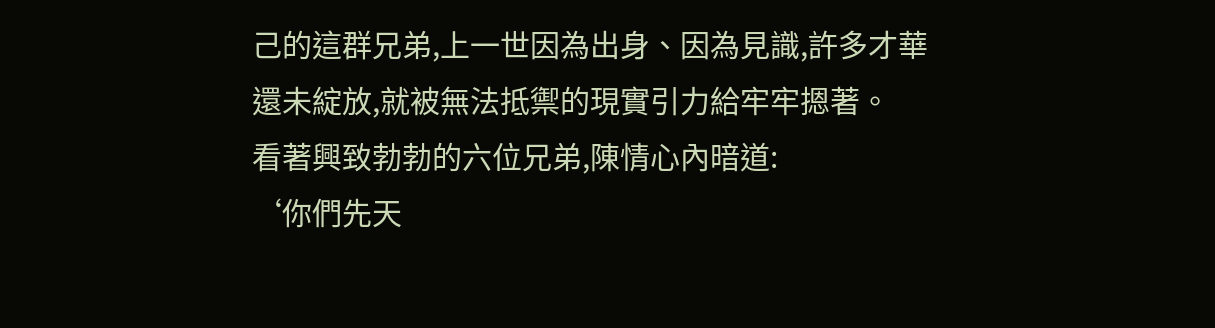己的這群兄弟,上一世因為出身、因為見識,許多才華還未綻放,就被無法抵禦的現實引力給牢牢摁著。
看著興致勃勃的六位兄弟,陳情心內暗道:
‘你們先天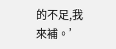的不足,我來補。’